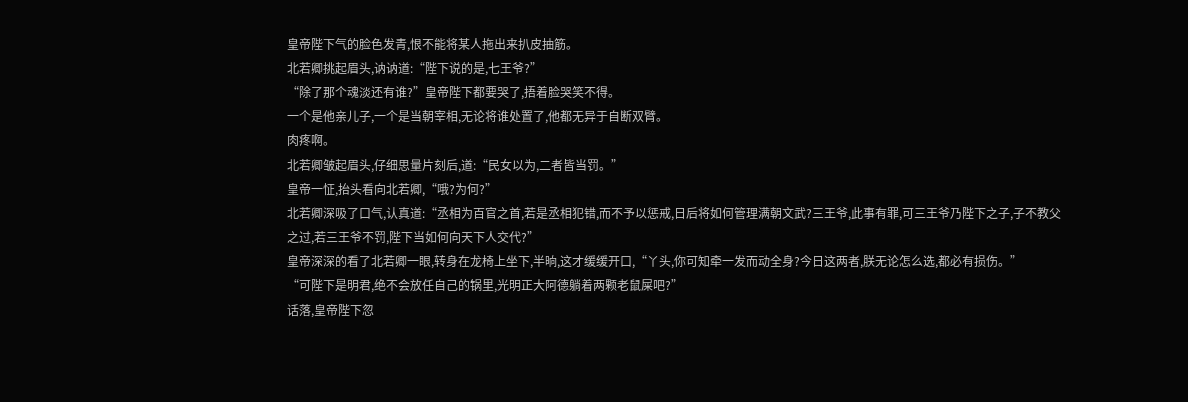皇帝陛下气的脸色发青,恨不能将某人拖出来扒皮抽筋。
北若卿挑起眉头,讷讷道:“陛下说的是,七王爷?”
“除了那个魂淡还有谁?”皇帝陛下都要哭了,捂着脸哭笑不得。
一个是他亲儿子,一个是当朝宰相,无论将谁处置了,他都无异于自断双臂。
肉疼啊。
北若卿皱起眉头,仔细思量片刻后,道:“民女以为,二者皆当罚。”
皇帝一怔,抬头看向北若卿,“哦?为何?”
北若卿深吸了口气,认真道:“丞相为百官之首,若是丞相犯错,而不予以惩戒,日后将如何管理满朝文武?三王爷,此事有罪,可三王爷乃陛下之子,子不教父之过,若三王爷不罚,陛下当如何向天下人交代?”
皇帝深深的看了北若卿一眼,转身在龙椅上坐下,半晌,这才缓缓开口,“丫头,你可知牵一发而动全身?今日这两者,朕无论怎么选,都必有损伤。”
“可陛下是明君,绝不会放任自己的锅里,光明正大阿德躺着两颗老鼠屎吧?”
话落,皇帝陛下忽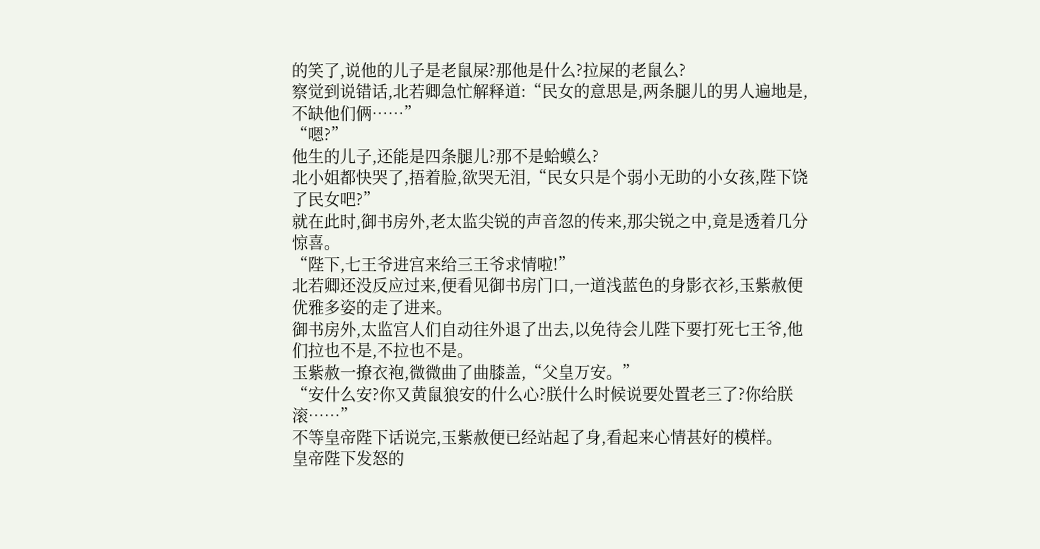的笑了,说他的儿子是老鼠屎?那他是什么?拉屎的老鼠么?
察觉到说错话,北若卿急忙解释道:“民女的意思是,两条腿儿的男人遍地是,不缺他们俩……”
“嗯?”
他生的儿子,还能是四条腿儿?那不是蛤蟆么?
北小姐都快哭了,捂着脸,欲哭无泪,“民女只是个弱小无助的小女孩,陛下饶了民女吧?”
就在此时,御书房外,老太监尖锐的声音忽的传来,那尖锐之中,竟是透着几分惊喜。
“陛下,七王爷进宫来给三王爷求情啦!”
北若卿还没反应过来,便看见御书房门口,一道浅蓝色的身影衣衫,玉紫赦便优雅多姿的走了进来。
御书房外,太监宫人们自动往外退了出去,以免待会儿陛下要打死七王爷,他们拉也不是,不拉也不是。
玉紫赦一撩衣袍,微微曲了曲膝盖,“父皇万安。”
“安什么安?你又黄鼠狼安的什么心?朕什么时候说要处置老三了?你给朕滚……”
不等皇帝陛下话说完,玉紫赦便已经站起了身,看起来心情甚好的模样。
皇帝陛下发怒的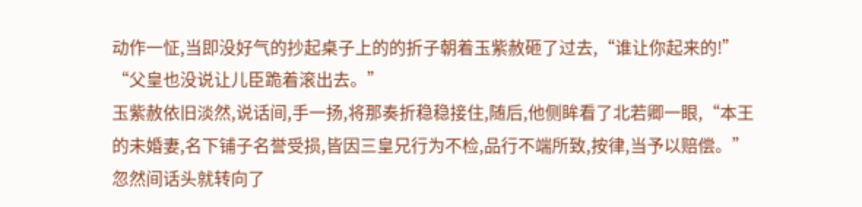动作一怔,当即没好气的抄起桌子上的的折子朝着玉紫赦砸了过去,“谁让你起来的!”
“父皇也没说让儿臣跪着滚出去。”
玉紫赦依旧淡然,说话间,手一扬,将那奏折稳稳接住,随后,他侧眸看了北若卿一眼,“本王的未婚妻,名下铺子名誉受损,皆因三皇兄行为不检,品行不端所致,按律,当予以赔偿。”
忽然间话头就转向了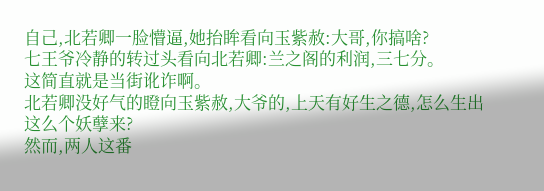自己,北若卿一脸懵逼,她抬眸看向玉紫赦:大哥,你搞啥?
七王爷冷静的转过头看向北若卿:兰之阁的利润,三七分。
这简直就是当街讹诈啊。
北若卿没好气的瞪向玉紫赦,大爷的,上天有好生之德,怎么生出这么个妖孽来?
然而,两人这番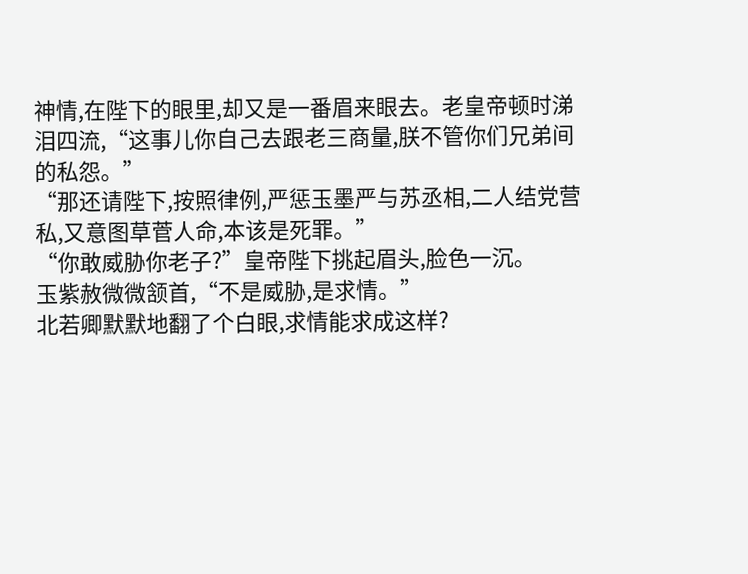神情,在陛下的眼里,却又是一番眉来眼去。老皇帝顿时涕泪四流,“这事儿你自己去跟老三商量,朕不管你们兄弟间的私怨。”
“那还请陛下,按照律例,严惩玉墨严与苏丞相,二人结党营私,又意图草菅人命,本该是死罪。”
“你敢威胁你老子?”皇帝陛下挑起眉头,脸色一沉。
玉紫赦微微颔首,“不是威胁,是求情。”
北若卿默默地翻了个白眼,求情能求成这样?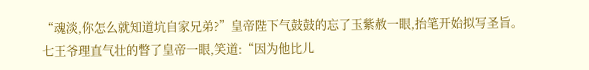“魂淡,你怎么就知道坑自家兄弟?”皇帝陛下气鼓鼓的忘了玉紫赦一眼,抬笔开始拟写圣旨。
七王爷理直气壮的瞥了皇帝一眼,笑道:“因为他比儿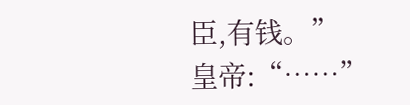臣,有钱。”
皇帝:“……”